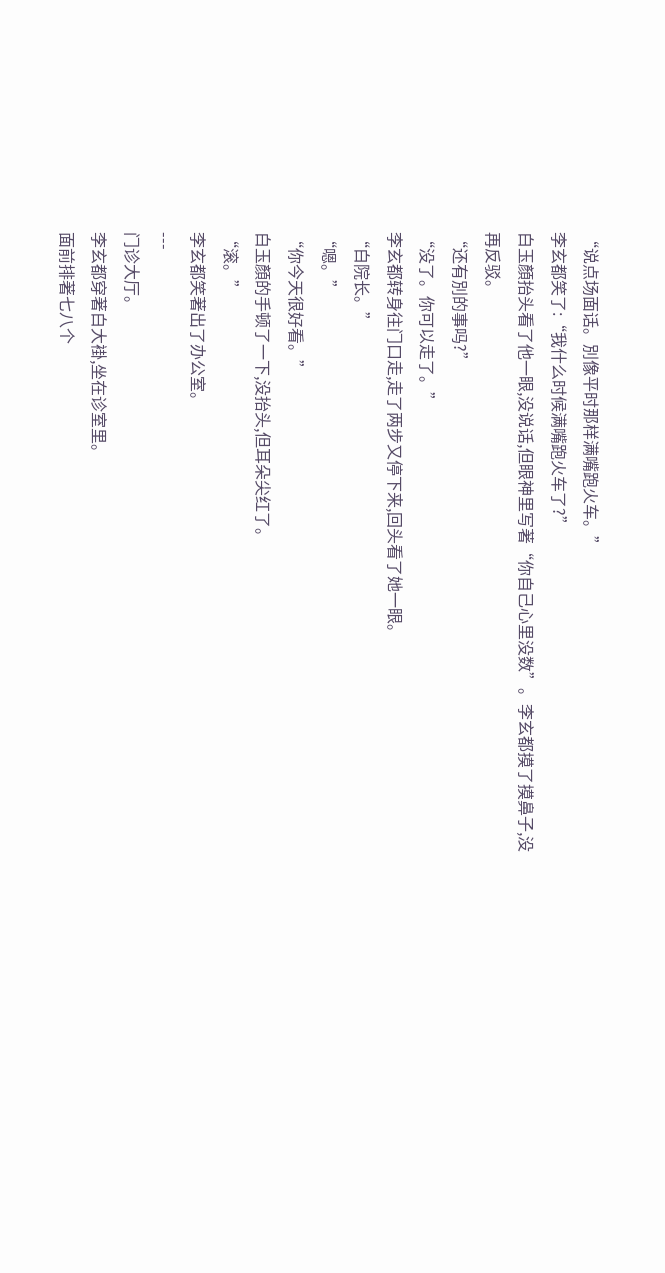“说点场面话。別像平时那样满嘴跑火车。”
李玄都笑了:“我什么时候满嘴跑火车了?”
白玉顏抬头看了他一眼,没说话,但眼神里写著“你自己心里没数”。李玄都摸了摸鼻子,没再反驳。
“还有別的事吗?”
“没了。你可以走了。”
李玄都转身往门口走,走了两步又停下来,回头看了她一眼。
“白院长。”
“嗯。”
“你今天很好看。”
白玉顏的手顿了一下,没抬头,但耳朵尖红了。
“滚。”
李玄都笑著出了办公室。
---
门诊大厅。
李玄都穿著白大褂,坐在诊室里。
面前排著七八个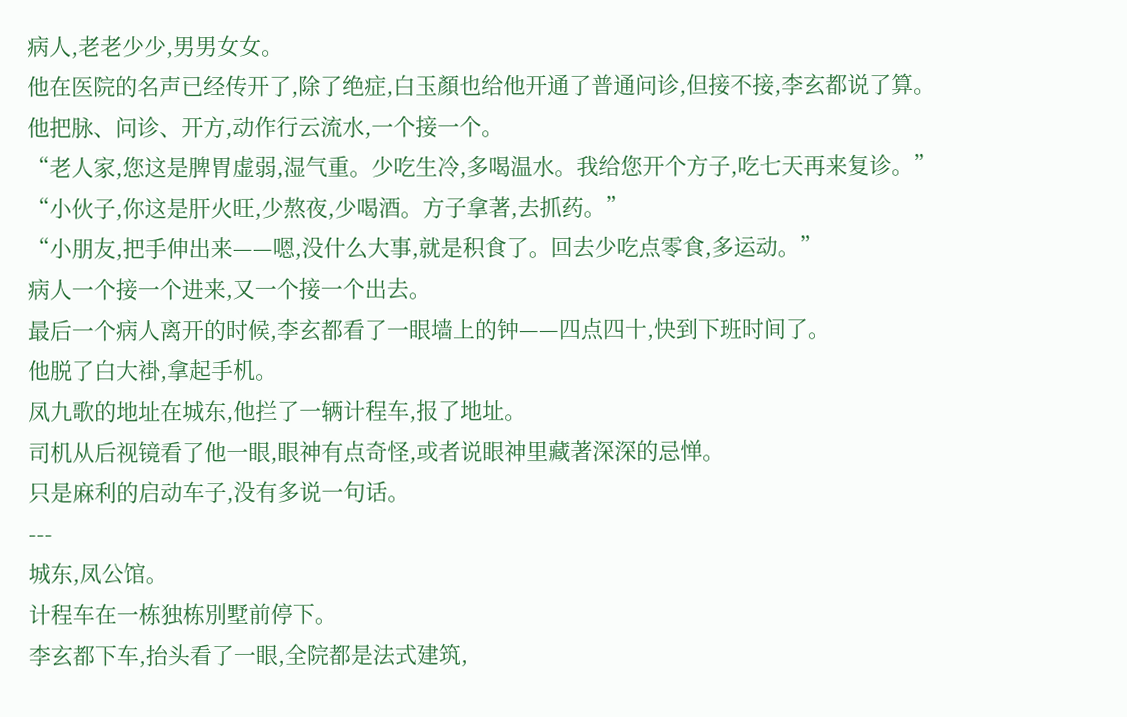病人,老老少少,男男女女。
他在医院的名声已经传开了,除了绝症,白玉顏也给他开通了普通问诊,但接不接,李玄都说了算。
他把脉、问诊、开方,动作行云流水,一个接一个。
“老人家,您这是脾胃虚弱,湿气重。少吃生冷,多喝温水。我给您开个方子,吃七天再来复诊。”
“小伙子,你这是肝火旺,少熬夜,少喝酒。方子拿著,去抓药。”
“小朋友,把手伸出来——嗯,没什么大事,就是积食了。回去少吃点零食,多运动。”
病人一个接一个进来,又一个接一个出去。
最后一个病人离开的时候,李玄都看了一眼墙上的钟——四点四十,快到下班时间了。
他脱了白大褂,拿起手机。
凤九歌的地址在城东,他拦了一辆计程车,报了地址。
司机从后视镜看了他一眼,眼神有点奇怪,或者说眼神里藏著深深的忌惮。
只是麻利的启动车子,没有多说一句话。
---
城东,凤公馆。
计程车在一栋独栋別墅前停下。
李玄都下车,抬头看了一眼,全院都是法式建筑,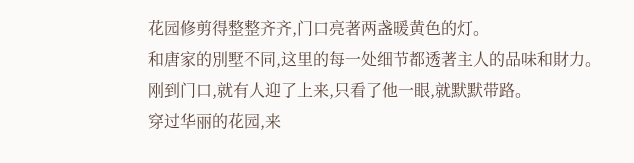花园修剪得整整齐齐,门口亮著两盏暖黄色的灯。
和唐家的別墅不同,这里的每一处细节都透著主人的品味和財力。
刚到门口,就有人迎了上来,只看了他一眼,就默默带路。
穿过华丽的花园,来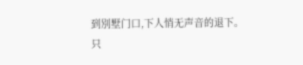到別墅门口,下人悄无声音的退下。
只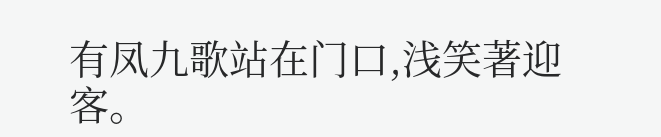有凤九歌站在门口,浅笑著迎客。